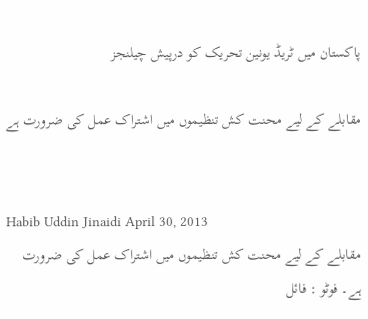پاکستان میں ٹریڈ یونین تحریک کو درپیش چیلنجز

مقابلے کے لیے محنت کش تنظیموں میں اشتراک عمل کی ضرورت ہے


Habib Uddin Jinaidi April 30, 2013
مقابلے کے لیے محنت کش تنظیموں میں اشتراک عمل کی ضرورت ہے۔ فوٹو : فائل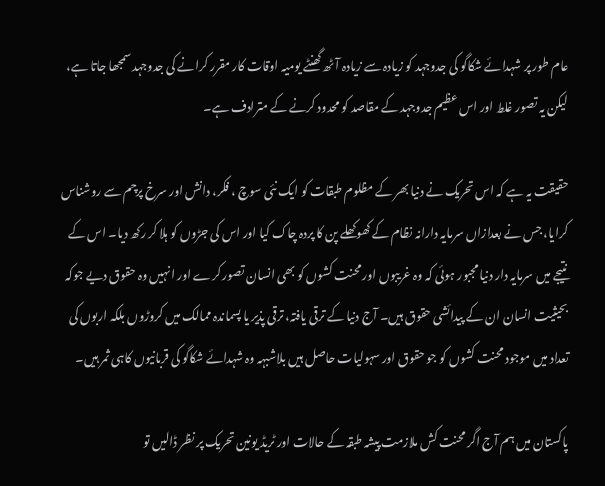عام طور پر شہدائے شکاگو کی جدوجہد کو زیادہ سے زیادہ آٹھ گھنٹے یومیہ اوقات کار مقرر کرانے کی جدوجہد سمجھا جاتا ہے، لیکن یہ تصور غلط اور اس عظیم جدوجہد کے مقاصد کو محدود کرنے کے مترادف ہے۔

حقیقت یہ ہے کہ اس تحریک نے دنیا بھر کے مظلوم طبقات کو ایک نئی سوچ ، فکر، دانش اور سرخ پرچم سے روشناس کرایا، جس نے بعدازاں سرمایہ دارانہ نظام کے کھوکھلے پن کا پردہ چاک کیا اور اس کی جڑوں کو ہلا کر رکھ دیا۔ اس کے نتیجے میں سرمایہ دار دنیا مجبور ہوئی کہ وہ غریبوں اور محنت کشوں کو بھی انسان تصور کرے اور انہیں وہ حقوق دیے جوکہ بحیثیت انسان ان کے پیدائشی حقوق ہیں۔ آج دنیا کے ترقی یافتہ، ترقی پذیر یا پسماندہ ممالک میں کروڑوں بلکہ اربوں کی تعداد میں موجود محنت کشوں کو جو حقوق اور سہولیات حاصل ہیں بلاشبہہ وہ شہدائے شکاگو کی قربانیوں کاہی ثمر ہیں۔

پاکستان میں ہم آج اگر محنت کش ملازمت پیشہ طبقہ کے حالات اور ٹریڈ یونین تحریک پر نظر ڈالیں تو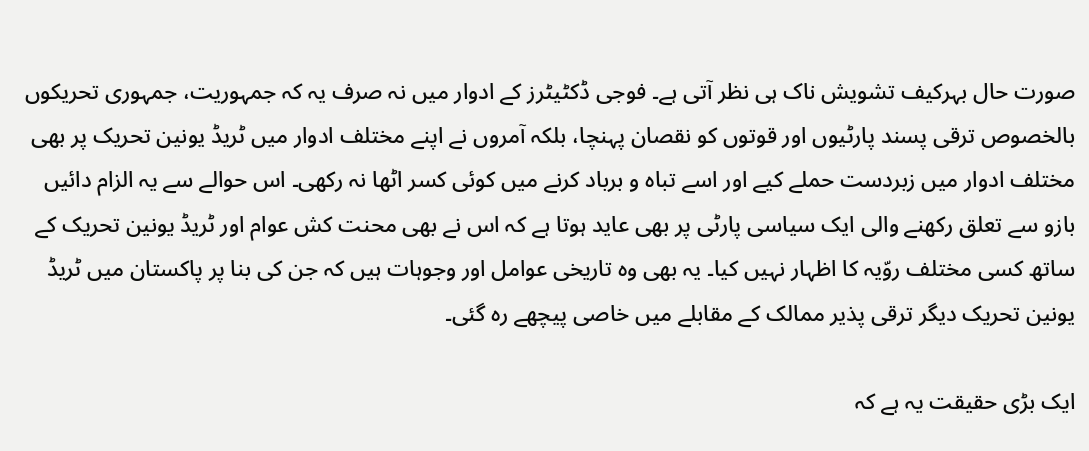صورت حال بہرکیف تشویش ناک ہی نظر آتی ہے۔ فوجی ڈکٹیٹرز کے ادوار میں نہ صرف یہ کہ جمہوریت، جمہوری تحریکوں بالخصوص ترقی پسند پارٹیوں اور قوتوں کو نقصان پہنچا، بلکہ آمروں نے اپنے مختلف ادوار میں ٹریڈ یونین تحریک پر بھی مختلف ادوار میں زبردست حملے کیے اور اسے تباہ و برباد کرنے میں کوئی کسر اٹھا نہ رکھی۔ اس حوالے سے یہ الزام دائیں بازو سے تعلق رکھنے والی ایک سیاسی پارٹی پر بھی عاید ہوتا ہے کہ اس نے بھی محنت کش عوام اور ٹریڈ یونین تحریک کے ساتھ کسی مختلف روّیہ کا اظہار نہیں کیا۔ یہ بھی وہ تاریخی عوامل اور وجوہات ہیں کہ جن کی بنا پر پاکستان میں ٹریڈ یونین تحریک دیگر ترقی پذیر ممالک کے مقابلے میں خاصی پیچھے رہ گئی۔

ایک بڑی حقیقت یہ ہے کہ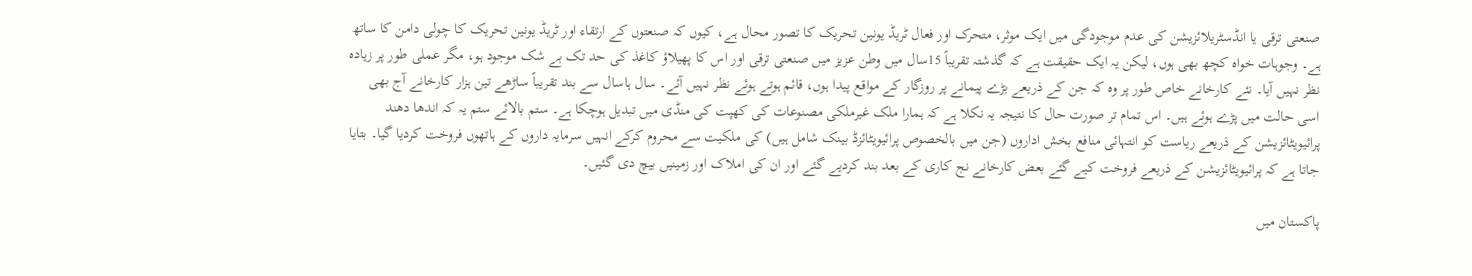صنعتی ترقی یا انڈسٹریلائزیشن کی عدم موجودگی میں ایک موثر، متحرک اور فعال ٹریڈ یونین تحریک کا تصور محال ہے، کیوں کہ صنعتوں کے ارتقاء اور ٹریڈ یونین تحریک کا چولی دامن کا ساتھ ہے۔ وجوہات خواہ کچھ بھی ہوں، لیکن یہ ایک حقیقت ہے کہ گذشتہ تقریباً 15سال میں وطن عزیز میں صنعتی ترقی اور اس کا پھیلاؤ کاغذ کی حد تک بے شک موجود ہو، مگر عملی طور پر زیادہ نظر نہیں آیا۔ نئے کارخانے خاص طور پر وہ کہ جن کے ذریعے بڑے پیمانے پر روزگار کے مواقع پیدا ہوں، قائم ہوتے ہوئے نظر نہیں آئے۔ سال ہاسال سے بند تقریباً ساڑھے تین ہزار کارخانے آج بھی اسی حالت میں پڑے ہوئے ہیں۔ اس تمام تر صورت حال کا نتیجہ یہ نکلا ہے کہ ہمارا ملک غیرملکی مصنوعات کی کھپت کی منڈی میں تبدیل ہوچکا ہے۔ ستم بالائے ستم یہ کہ اندھا دھند پرائیویٹائزیشن کے ذریعے ریاست کو انتہائی منافع بخش اداروں (جن میں بالخصوص پرائیویٹائزڈ بینک شامل ہیں) کی ملکیت سے محروم کرکے انہیں سرمایہ داروں کے ہاتھوں فروخت کردیا گیا۔ بتایا جاتا ہے کہ پرائیویٹائزیشن کے ذریعے فروخت کیے گئے بعض کارخانے نج کاری کے بعد بند کردیے گئے اور ان کی املاک اور زمینیں بیچ دی گئیں۔

پاکستان میں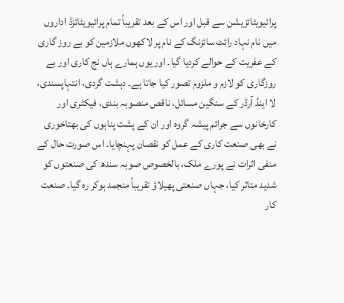پرائیویٹائزیشن سے قبل اور اس کے بعد تقریباً تمام پرائیویٹائزڈ اداروں میں نام نہاد رائٹ سائزنگ کے نام پر لاکھوں ملازمین کو بے روز گاری کے عفریت کے حوالے کردیا گیا۔ اور یوں ہمارے ہاں نج کاری اور بے روزگاری کو لازم و ملزوم تصور کیا جاتا ہے۔ دہشت گردی، انتہاپسندی، لا اینڈ آرڈر کے سنگین مسائل، ناقص منصوبہ بندی، فیکٹری اور کارخانوں سے جرائم پیشہ گروہ اور ان کے پشت پناہوں کی بھتاخوری نے بھی صنعت کاری کے عمل کو نقصان پہنچایا۔ اس صورت حال کے منفی اثرات نے پورے ملک، بالخصوص صوبہ سندھ کی صنعتوں کو شدید متاثر کیا، جہاں صنعتی پھیلاؤ تقریباً منجمد ہوکر رہ گیا۔ صنعت کار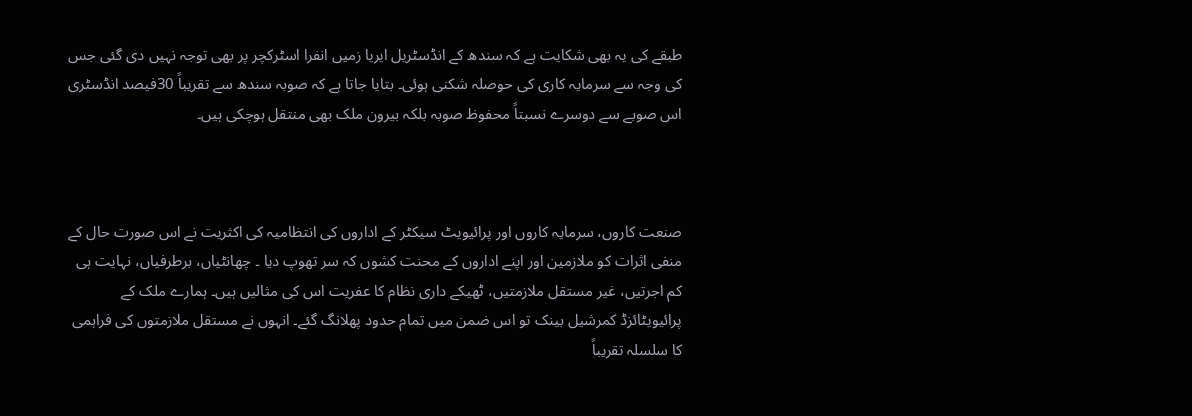طبقے کی یہ بھی شکایت ہے کہ سندھ کے انڈسٹریل ایریا زمیں انفرا اسٹرکچر پر بھی توجہ نہیں دی گئی جس کی وجہ سے سرمایہ کاری کی حوصلہ شکنی ہوئی۔ بتایا جاتا ہے کہ صوبہ سندھ سے تقریباً 30فیصد انڈسٹری اس صوبے سے دوسرے نسبتاً محفوظ صوبہ بلکہ بیرون ملک بھی منتقل ہوچکی ہیں۔



صنعت کاروں، سرمایہ کاروں اور پرائیویٹ سیکٹر کے اداروں کی انتظامیہ کی اکثریت نے اس صورت حال کے منفی اثرات کو ملازمین اور اپنے اداروں کے محنت کشوں کہ سر تھوپ دیا ۔ چھانٹیاں، برطرفیاں، نہایت ہی کم اجرتیں، غیر مستقل ملازمتیں، ٹھیکے داری نظام کا عفریت اس کی مثالیں ہیں۔ ہمارے ملک کے پرائیویٹائزڈ کمرشیل بینک تو اس ضمن میں تمام حدود پھلانگ گئے۔ انہوں نے مستقل ملازمتوں کی فراہمی کا سلسلہ تقریباً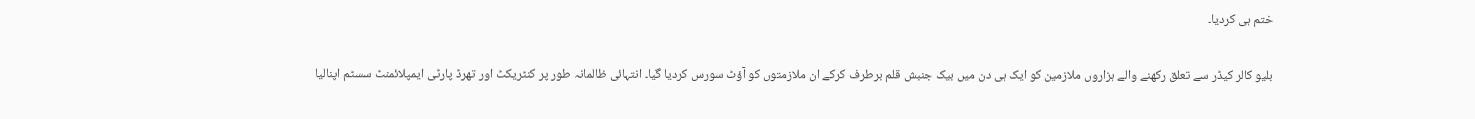ختم ہی کردیا۔

بلیو کالر کیڈر سے تعلق رکھنے والے ہزاروں ملازمین کو ایک ہی دن میں بیک جنبش قلم برطرف کرکے ان ملازمتوں کو آؤٹ سورس کردیا گیا۔ انتہائی ظالمانہ طور پر کنٹریکٹ اور تھرڈ پارٹی ایمپلائمنٹ سسٹم اپنالیا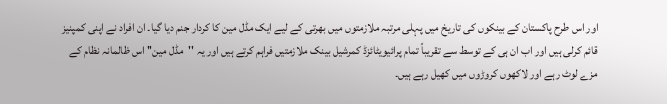اور اس طرح پاکستان کے بینکوں کی تاریخ میں پہلی مرتبہ ملازمتوں میں بھرتی کے لیے ایک مڈل مین کا کردار جنم دیا گیا۔ ان افراد نے اپنی کمپنیز قائم کرلی ہیں اور اب ان ہی کے توسط سے تقریباً تمام پرائیویٹائزڈ کمرشیل بینک ملازمتیں فراہم کرتے ہیں اور یہ ''مڈل مین'' اس ظالمانہ نظام کے مزے لوٹ رہے اور لاکھوں کروڑوں میں کھیل رہے ہیں۔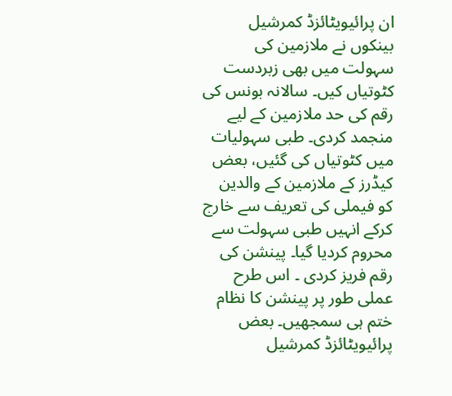ان پرائیویٹائزڈ کمرشیل بینکوں نے ملازمین کی سہولت میں بھی زبردست کٹوتیاں کیں۔ سالانہ بونس کی رقم کی حد ملازمین کے لیے منجمد کردی۔ طبی سہولیات میں کٹوتیاں کی گئیں، بعض کیڈرز کے ملازمین کے والدین کو فیملی کی تعریف سے خارج کرکے انہیں طبی سہولت سے محروم کردیا گیا۔ پینشن کی رقم فریز کردی ۔ اس طرح عملی طور پر پینشن کا نظام ختم ہی سمجھیں۔ بعض پرائیویٹائزڈ کمرشیل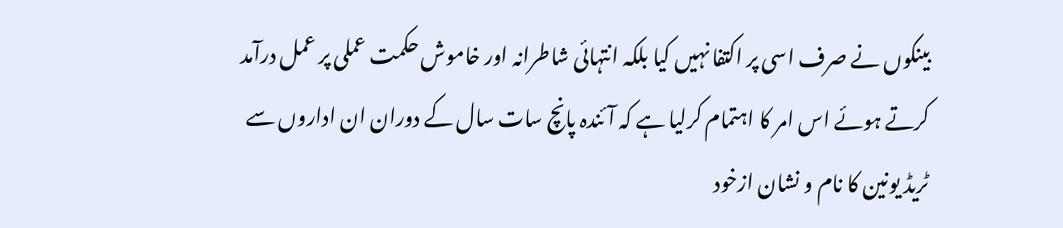بینکوں نے صرف اسی پر اکتفا نہیں کیا بلکہ انتہائی شاطرانہ اور خاموش حکمت عملی پر عمل درآمد کرتے ہوئے اس امر کا اہتمام کرلیا ہے کہ آئندہ پانچ سات سال کے دوران ان اداروں سے ٹریڈ یونین کا نام و نشان ازخود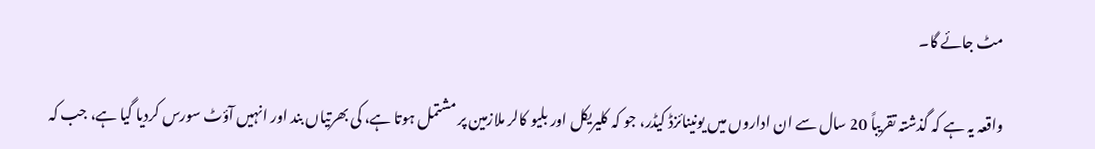مٹ جائے گا۔

واقعہ یہ ہے کہ گذشتہ تقریباً 20 سال سے ان اداروں میں یونینائزڈ کیڈر، جو کہ کلیریکل اور بلیو کالر ملازمین پر مشتمل ہوتا ہے، کی بھرتیاں بند اور انہیں آؤٹ سورس کردیا گیا ہے، جب کہ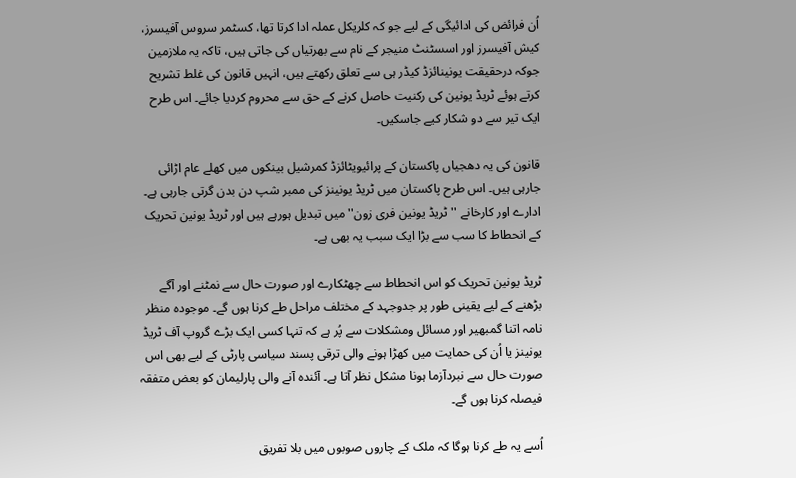اُن فرائض کی ادائیگی کے لیے جو کہ کلریکل عملہ ادا کرتا تھا، کسٹمر سروس آفیسرز، کیش آفیسرز اور اسسٹنٹ منیجر کے نام سے بھرتیاں کی جاتی ہیں، تاکہ یہ ملازمین جوکہ درحقیقت یونینائزڈ کیڈر ہی سے تعلق رکھتے ہیں، انہیں قانون کی غلط تشریح کرتے ہوئے ٹریڈ یونین کی رکنیت حاصل کرنے کے حق سے محروم کردیا جائے۔ اس طرح ایک تیر سے دو شکار کیے جاسکیں۔

قانون کی یہ دھجیاں پاکستان کے پرائیویٹائزڈ کمرشیل بینکوں میں کھلے عام اڑائی جارہی ہیں۔ اس طرح پاکستان میں ٹریڈ یونینز کی ممبر شپ دن بدن گرتی جارہی ہے۔ ادارے اور کارخانے ''ٹریڈ یونین فری زون'' میں تبدیل ہورہے ہیں اور ٹریڈ یونین تحریک کے انحطاط کا سب سے بڑا ایک سبب یہ بھی ہے۔

ٹریڈ یونین تحریک کو اس انحطاط سے چھٹکارے اور صورت حال سے نمٹنے اور آگے بڑھنے کے لیے یقینی طور پر جدوجہد کے مختلف مراحل طے کرنا ہوں گے۔ موجودہ منظر نامہ اتنا گمبھیر اور مسائل ومشکلات سے پُر ہے کہ تنہا کسی ایک بڑے گروپ آف ٹریڈ یونینز یا اُن کی حمایت میں کھڑا ہونے والی ترقی پسند سیاسی پارٹی کے لیے بھی اس صورت حال سے نبردآزما ہونا مشکل نظر آتا ہے۔ آئندہ آنے والی پارلیمان کو بعض متفقہ فیصلہ کرنا ہوں گے۔

اُسے یہ طے کرنا ہوگا کہ ملک کے چاروں صوبوں میں بلا تفریق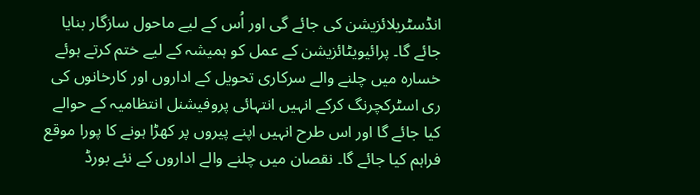انڈسٹریلائزیشن کی جائے گی اور اُس کے لیے ماحول سازگار بنایا جائے گا۔ پرائیویٹائزیشن کے عمل کو ہمیشہ کے لیے ختم کرتے ہوئے خسارہ میں چلنے والے سرکاری تحویل کے اداروں اور کارخانوں کی ری اسٹرکچرنگ کرکے انہیں انتہائی پروفیشنل انتظامیہ کے حوالے کیا جائے گا اور اس طرح انہیں اپنے پیروں پر کھڑا ہونے کا پورا موقع فراہم کیا جائے گا۔ نقصان میں چلنے والے اداروں کے نئے بورڈ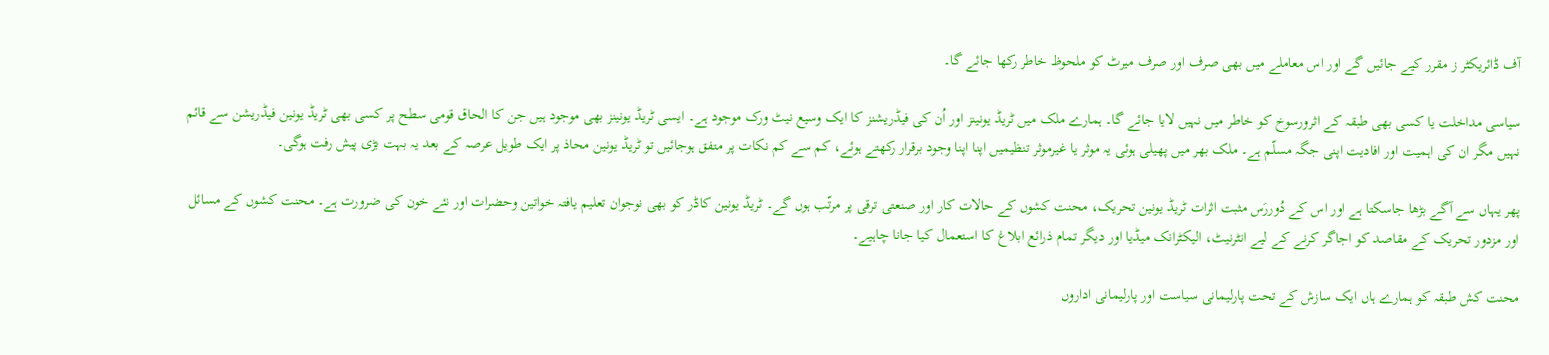آف ڈائریکٹر ز مقرر کیے جائیں گے اور اس معاملے میں بھی صرف اور صرف میرٹ کو ملحوظ خاطر رکھا جائے گا۔

سیاسی مداخلت یا کسی بھی طبقہ کے اثرورسوخ کو خاطر میں نہیں لایا جائے گا۔ ہمارے ملک میں ٹریڈ یونینز اور اُن کی فیڈریشنز کا ایک وسیع نیٹ ورک موجود ہے۔ ایسی ٹریڈ یونینز بھی موجود ہیں جن کا الحاق قومی سطح پر کسی بھی ٹریڈ یونین فیڈریشن سے قائم نہیں مگر ان کی اہمیت اور افادیت اپنی جگہ مسلّم ہے۔ ملک بھر میں پھیلی ہوئی یہ موثر یا غیرموثر تنظیمیں اپنا اپنا وجود برقرار رکھتے ہوئے، کم سے کم نکات پر متفق ہوجائیں تو ٹریڈ یونین محاذ پر ایک طویل عرصہ کے بعد یہ بہت بڑی پیش رفت ہوگی۔

پھر یہاں سے آگے بڑھا جاسکتا ہے اور اس کے دُوررَس مثبت اثرات ٹریڈ یونین تحریک، محنت کشوں کے حالات کار اور صنعتی ترقی پر مرتّب ہوں گے۔ ٹریڈ یونین کاڈر کو بھی نوجوان تعلیم یافتہ خواتین وحضرات اور نئے خون کی ضرورت ہے۔ محنت کشوں کے مسائل اور مزدور تحریک کے مقاصد کو اجاگر کرنے کے لیے انٹرنیٹ، الیکٹرانک میڈیا اور دیگر تمام ذرائع ابلاغ کا استعمال کیا جانا چاہیے۔

محنت کش طبقہ کو ہمارے ہاں ایک سازش کے تحت پارلیمانی سیاست اور پارلیمانی اداروں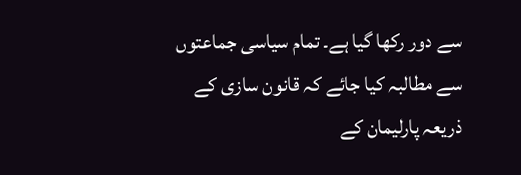سے دور رکھا گیا ہے۔ تمام سیاسی جماعتوں سے مطالبہ کیا جائے کہ قانون سازی کے ذریعہ پارلیمان کے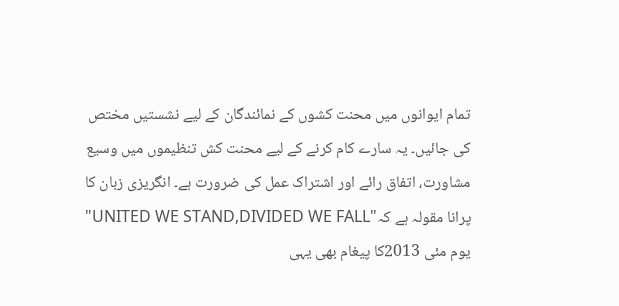تمام ایوانوں میں محنت کشوں کے نمائندگان کے لیے نشستیں مختص کی جائیں۔ یہ سارے کام کرنے کے لیے محنت کش تنظیموں میں وسیع مشاورت، اتفاق رائے اور اشتراک عمل کی ضرورت ہے۔ انگریزی زبان کا پرانا مقولہ ہے کہ"UNITED WE STAND,DIVIDED WE FALL" یوم مئی 2013کا پیغام بھی یہی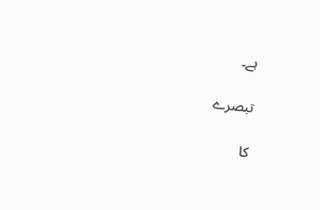ہے۔

تبصرے

کا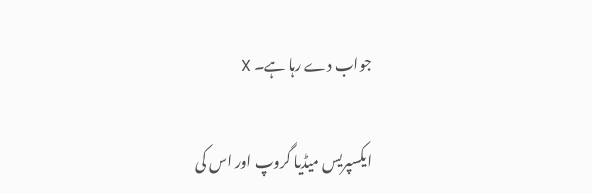جواب دے رہا ہے۔ X

ایکسپریس میڈیا گروپ اور اس کی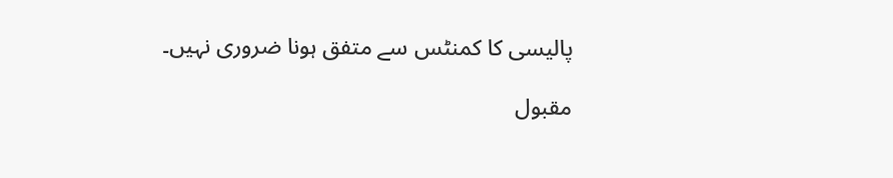پالیسی کا کمنٹس سے متفق ہونا ضروری نہیں۔

مقبول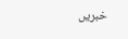خبریں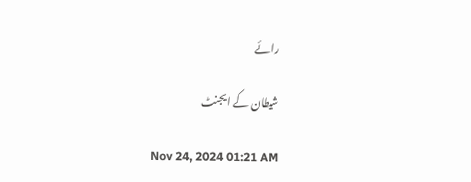رائے

شیطان کے ایجنٹ

Nov 24, 2024 01:21 AM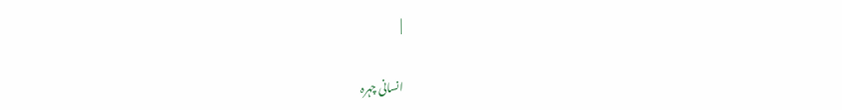|

انسانی چہرہ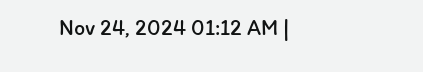Nov 24, 2024 01:12 AM |